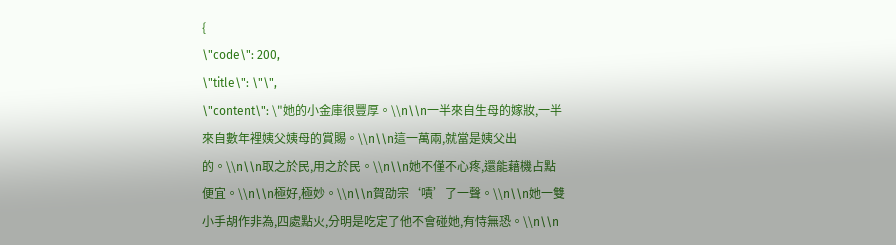{
\"code\": 200,
\"title\": \"\",
\"content\": \"她的小金庫很豐厚。\\n\\n一半來自生母的嫁妝,一半來自數年裡姨父姨母的賞賜。\\n\\n這一萬兩,就當是姨父出的。\\n\\n取之於民,用之於民。\\n\\n她不僅不心疼,還能藉機占點便宜。\\n\\n極好,極妙。\\n\\n賀劭宗‘嘖’了一聲。\\n\\n她一雙小手胡作非為,四處點火,分明是吃定了他不會碰她,有恃無恐。\\n\\n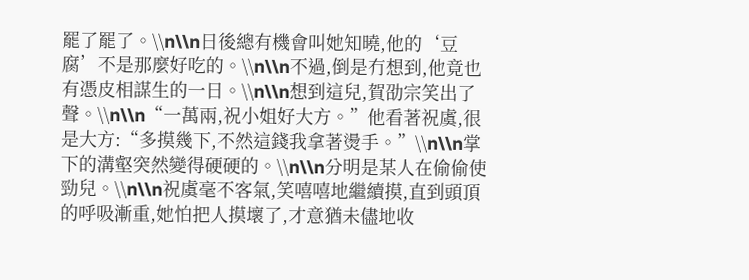罷了罷了。\\n\\n日後總有機會叫她知曉,他的‘豆腐’不是那麼好吃的。\\n\\n不過,倒是冇想到,他竟也有憑皮相謀生的一日。\\n\\n想到這兒,賀劭宗笑出了聲。\\n\\n“一萬兩,祝小姐好大方。”他看著祝虞,很是大方:“多摸幾下,不然這錢我拿著燙手。”\\n\\n掌下的溝壑突然變得硬硬的。\\n\\n分明是某人在偷偷使勁兒。\\n\\n祝虞毫不客氣,笑嘻嘻地繼續摸,直到頭頂的呼吸漸重,她怕把人摸壞了,才意猶未儘地收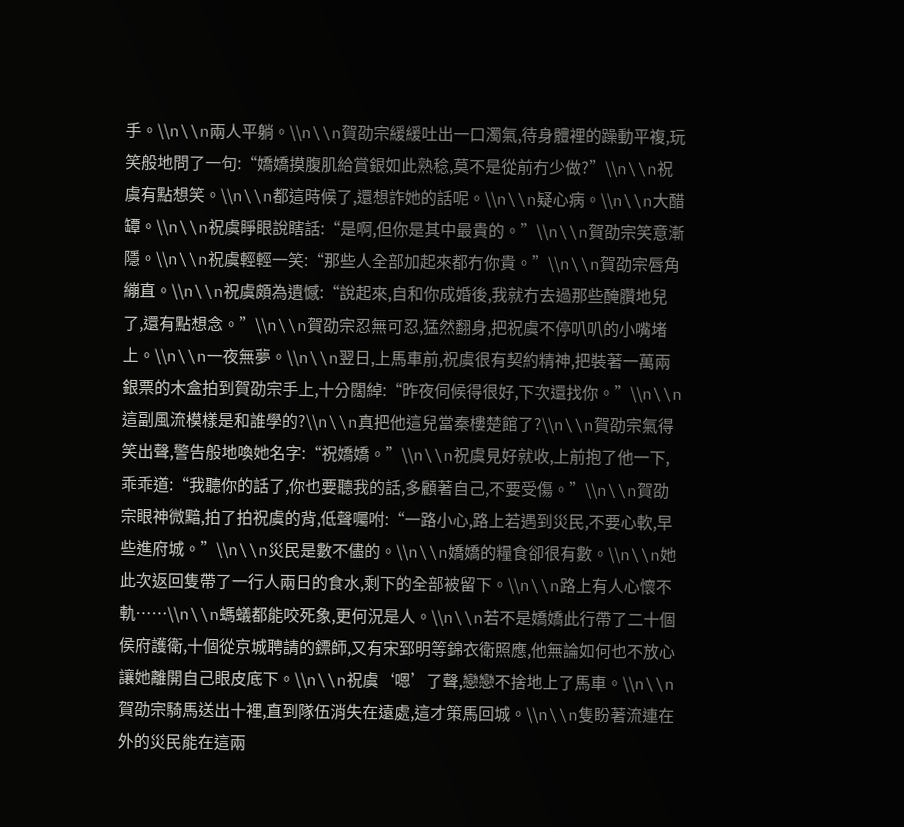手。\\n\\n兩人平躺。\\n\\n賀劭宗緩緩吐出一口濁氣,待身體裡的躁動平複,玩笑般地問了一句:“嬌嬌摸腹肌給賞銀如此熟稔,莫不是從前冇少做?”\\n\\n祝虞有點想笑。\\n\\n都這時候了,還想詐她的話呢。\\n\\n疑心病。\\n\\n大醋罈。\\n\\n祝虞睜眼說瞎話:“是啊,但你是其中最貴的。”\\n\\n賀劭宗笑意漸隱。\\n\\n祝虞輕輕一笑:“那些人全部加起來都冇你貴。”\\n\\n賀劭宗唇角繃直。\\n\\n祝虞頗為遺憾:“說起來,自和你成婚後,我就冇去過那些醃臢地兒了,還有點想念。”\\n\\n賀劭宗忍無可忍,猛然翻身,把祝虞不停叭叭的小嘴堵上。\\n\\n一夜無夢。\\n\\n翌日,上馬車前,祝虞很有契約精神,把裝著一萬兩銀票的木盒拍到賀劭宗手上,十分闊綽:“昨夜伺候得很好,下次還找你。”\\n\\n這副風流模樣是和誰學的?\\n\\n真把他這兒當秦樓楚館了?\\n\\n賀劭宗氣得笑出聲,警告般地喚她名字:“祝嬌嬌。”\\n\\n祝虞見好就收,上前抱了他一下,乖乖道:“我聽你的話了,你也要聽我的話,多顧著自己,不要受傷。”\\n\\n賀劭宗眼神微黯,拍了拍祝虞的背,低聲囑咐:“一路小心,路上若遇到災民,不要心軟,早些進府城。”\\n\\n災民是數不儘的。\\n\\n嬌嬌的糧食卻很有數。\\n\\n她此次返回隻帶了一行人兩日的食水,剩下的全部被留下。\\n\\n路上有人心懷不軌……\\n\\n螞蟻都能咬死象,更何況是人。\\n\\n若不是嬌嬌此行帶了二十個侯府護衛,十個從京城聘請的鏢師,又有宋郅明等錦衣衛照應,他無論如何也不放心讓她離開自己眼皮底下。\\n\\n祝虞‘嗯’了聲,戀戀不捨地上了馬車。\\n\\n賀劭宗騎馬送出十裡,直到隊伍消失在遠處,這才策馬回城。\\n\\n隻盼著流連在外的災民能在這兩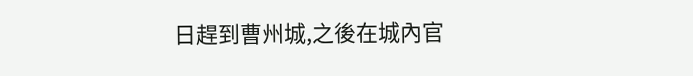日趕到曹州城,之後在城內官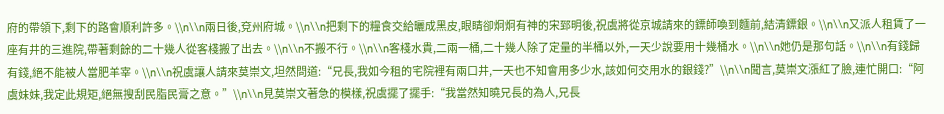府的帶領下,剩下的路會順利許多。\\n\\n兩日後,兗州府城。\\n\\n把剩下的糧食交給曬成黑皮,眼睛卻炯炯有神的宋郅明後,祝虞將從京城請來的鏢師喚到麵前,結清鏢銀。\\n\\n又派人租賃了一座有井的三進院,帶著剩餘的二十幾人從客棧搬了出去。\\n\\n不搬不行。\\n\\n客棧水貴,二兩一桶,二十幾人除了定量的半桶以外,一天少說要用十幾桶水。\\n\\n她仍是那句話。\\n\\n有錢歸有錢,絕不能被人當肥羊宰。\\n\\n祝虞讓人請來莫崇文,坦然問道:“兄長,我如今租的宅院裡有兩口井,一天也不知會用多少水,該如何交用水的銀錢?”\\n\\n聞言,莫崇文漲紅了臉,連忙開口:“阿虞妹妹,我定此規矩,絕無搜刮民脂民膏之意。”\\n\\n見莫崇文著急的模樣,祝虞擺了擺手:“我當然知曉兄長的為人,兄長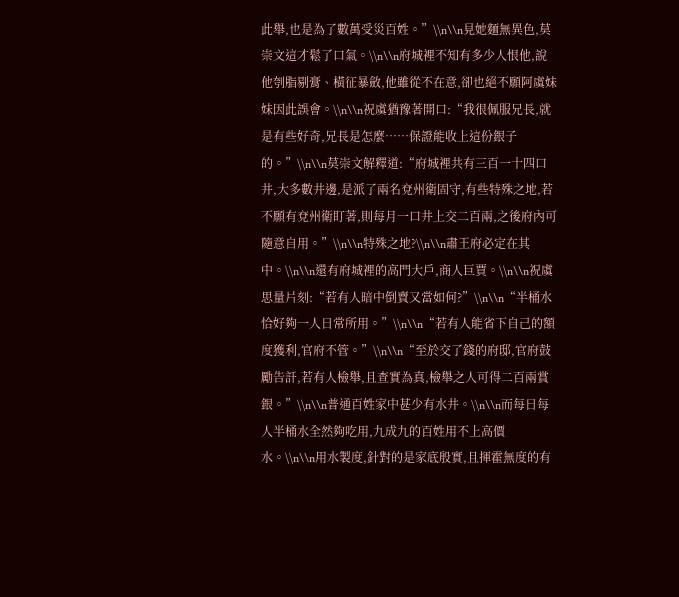此舉,也是為了數萬受災百姓。”\\n\\n見她麵無異色,莫崇文這才鬆了口氣。\\n\\n府城裡不知有多少人恨他,說他刳脂剔膏、橫征暴斂,他雖從不在意,卻也絕不願阿虞妹妹因此誤會。\\n\\n祝虞猶豫著開口:“我很佩服兄長,就是有些好奇,兄長是怎麼……保證能收上這份銀子的。”\\n\\n莫崇文解釋道:“府城裡共有三百一十四口井,大多數井邊,是派了兩名兗州衛固守,有些特殊之地,若不願有兗州衛盯著,則每月一口井上交二百兩,之後府內可隨意自用。”\\n\\n特殊之地?\\n\\n肅王府必定在其中。\\n\\n還有府城裡的高門大戶,商人巨賈。\\n\\n祝虞思量片刻:“若有人暗中倒賣又當如何?”\\n\\n“半桶水恰好夠一人日常所用。”\\n\\n“若有人能省下自己的額度獲利,官府不管。”\\n\\n“至於交了錢的府邸,官府鼓勵告訐,若有人檢舉,且查實為真,檢舉之人可得二百兩賞銀。”\\n\\n普通百姓家中甚少有水井。\\n\\n而每日每人半桶水全然夠吃用,九成九的百姓用不上高價水。\\n\\n用水製度,針對的是家底殷實,且揮霍無度的有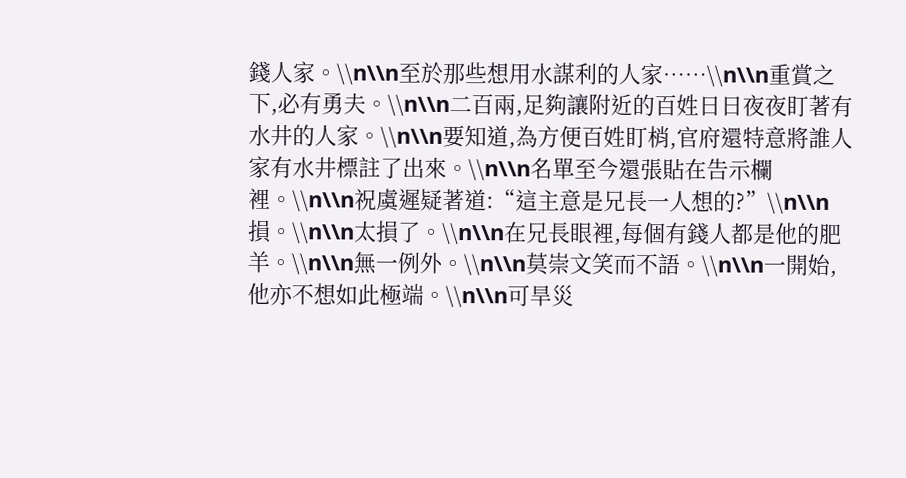錢人家。\\n\\n至於那些想用水謀利的人家……\\n\\n重賞之下,必有勇夫。\\n\\n二百兩,足夠讓附近的百姓日日夜夜盯著有水井的人家。\\n\\n要知道,為方便百姓盯梢,官府還特意將誰人家有水井標註了出來。\\n\\n名單至今還張貼在告示欄裡。\\n\\n祝虞遲疑著道:“這主意是兄長一人想的?”\\n\\n損。\\n\\n太損了。\\n\\n在兄長眼裡,每個有錢人都是他的肥羊。\\n\\n無一例外。\\n\\n莫崇文笑而不語。\\n\\n一開始,他亦不想如此極端。\\n\\n可旱災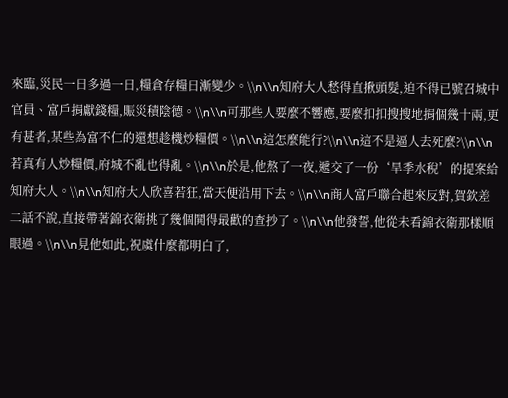來臨,災民一日多過一日,糧倉存糧日漸變少。\\n\\n知府大人愁得直揪頭髮,迫不得已號召城中官員、富戶捐獻錢糧,賑災積陰德。\\n\\n可那些人要麼不響應,要麼扣扣搜搜地捐個幾十兩,更有甚者,某些為富不仁的還想趁機炒糧價。\\n\\n這怎麼能行?\\n\\n這不是逼人去死麼?\\n\\n若真有人炒糧價,府城不亂也得亂。\\n\\n於是,他熬了一夜,遞交了一份‘旱季水稅’的提案給知府大人。\\n\\n知府大人欣喜若狂,當天便沿用下去。\\n\\n商人富戶聯合起來反對,賀欽差二話不說,直接帶著錦衣衛挑了幾個鬨得最歡的查抄了。\\n\\n他發誓,他從未看錦衣衛那樣順眼過。\\n\\n見他如此,祝虞什麼都明白了,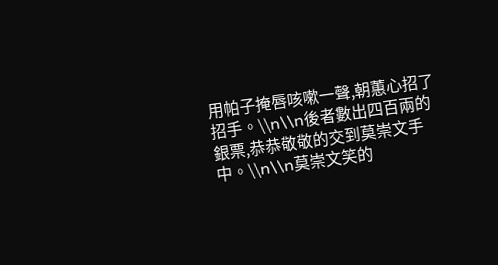用帕子掩唇咳嗽一聲,朝蕙心招了招手。\\n\\n後者數出四百兩的銀票,恭恭敬敬的交到莫崇文手中。\\n\\n莫崇文笑的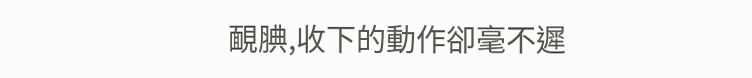靦腆,收下的動作卻毫不遲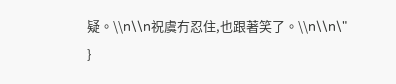疑。\\n\\n祝虞冇忍住,也跟著笑了。\\n\\n\"
}